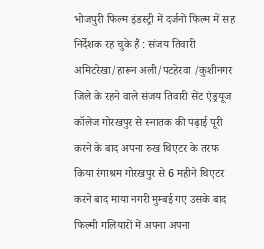भोजपुरी फिल्म इंडस्ट्री में दर्जनों फिल्म में सह निर्देशक रह चुके हैं : संजय तिवारी
अमिटरेखा/हारून अली/पटहेरवा /कुशीनगर
जिले के रहने वाले संजय तिवारी सेंट एंड्रयूज कॉलेज गोरखपुर से स्नातक की पढ़ाई पूरी करने के बाद अपना रुख थिएटर के तरफ किया रंगाश्रम गोरखपुर से 6 महीने थिएटर करने बाद माया नगरी मुम्बई गए उसके बाद फिल्मी गलियारों में अपना अपना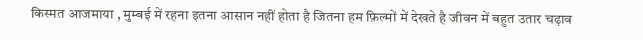किस्मत आजमाया , मुम्बई में रहना इतना आसान नहीं होता है जितना हम फ़िल्मों में देखते है जीवन में बहुत उतार चढ़ाव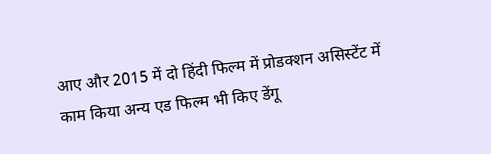आए और 2015 में दो हिंदी फिल्म में प्रोडक्शन असिस्टेंट में काम किया अन्य एड फिल्म भी किए डेंगू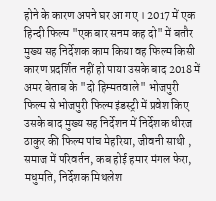होने के कारण अपने घर आ गए । 2017 में एक हिन्दी फिल्म "एक बार सनम कह दो" में बतौर मुख्य सह निर्देशक काम किया वह फिल्म किसी कारण प्रदर्शित नहीं हो पाया उसके बाद 2018 में अमर बेताब के "दो हिम्मतवाले" भोजपुरी फिल्म से भोजपुरी फिल्म इंडस्ट्री में प्रवेश किए उसके बाद मुख्य सह निर्देशन में निर्देशक धीरज ठाकुर की फिल्म पांच मेहरिया, जीवनी साथी , समाज में परिवर्तन, कब होई हमार मंगल फेरा, मधुमति, निर्देशक मिथलेश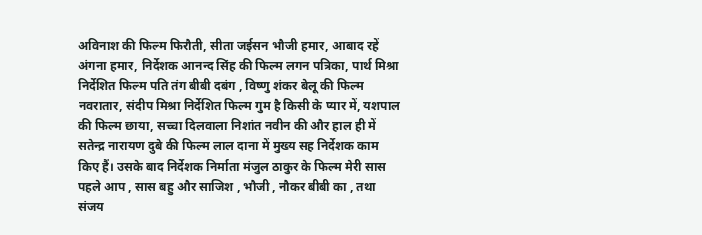अविनाश की फिल्म फिरौती, सीता जईसन भौजी हमार, आबाद रहें अंगना हमार, निर्देशक आनन्द सिंह की फिल्म लगन पत्रिका, पार्थ मिश्रा निर्देशित फिल्म पति तंग बीबी दबंग , विष्णु शंकर बेलू की फिल्म नवरातार, संदीप मिश्रा निर्देशित फिल्म गुम है किसी के प्यार में, यशपाल की फिल्म छाया, सच्चा दिलवाला निशांत नवीन की और हाल ही में सतेन्द्र नारायण दुबे की फिल्म लाल दाना में मुख्य सह निर्देशक काम किए हैं। उसके बाद निर्देशक निर्माता मंजुल ठाकुर के फिल्म मेरी सास पहले आप , सास बहु और साजिश , भौजी , नौकर बीबी का , तथा संजय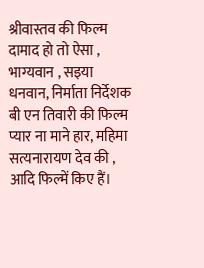श्रीवास्तव की फिल्म दामाद हो तो ऐसा , भाग्यवान , सइया धनवान, निर्माता निर्देशक बी एन तिवारी की फिल्म प्यार ना माने हार, महिमा सत्यनारायण देव की , आदि फिल्में किए हैं।